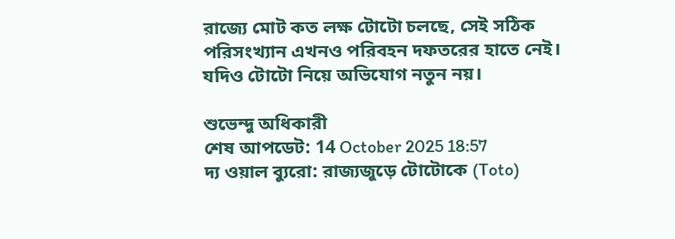রাজ্যে মোট কত লক্ষ টোটো চলছে, সেই সঠিক পরিসংখ্যান এখনও পরিবহন দফতরের হাতে নেই। যদিও টোটো নিয়ে অভিযোগ নতুন নয়।

শুভেন্দু অধিকারী
শেষ আপডেট: 14 October 2025 18:57
দ্য ওয়াল ব্যুরো: রাজ্যজুড়ে টোটোকে (Toto)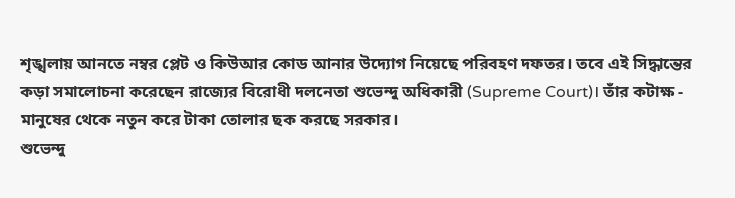শৃঙ্খলায় আনতে নম্বর প্লেট ও কিউআর কোড আনার উদ্যোগ নিয়েছে পরিবহণ দফতর। তবে এই সিদ্ধান্তের কড়া সমালোচনা করেছেন রাজ্যের বিরোধী দলনেতা শুভেন্দু অধিকারী (Supreme Court)। তাঁর কটাক্ষ - মানুষের থেকে নতুন করে টাকা তোলার ছক করছে সরকার।
শুভেন্দু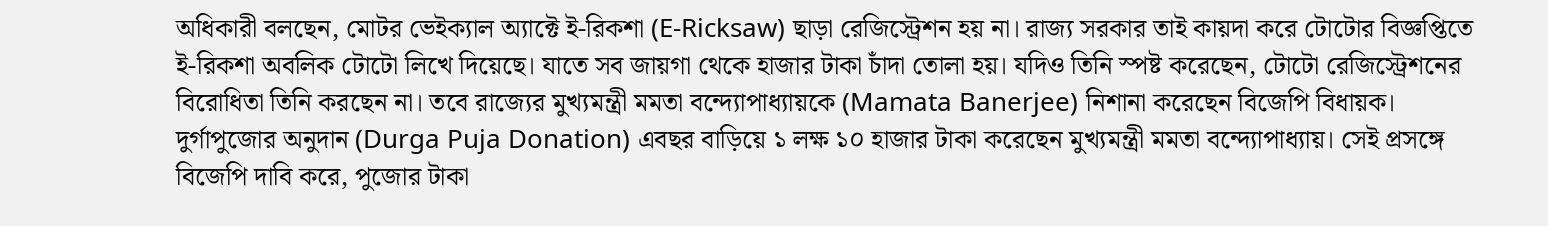অধিকারী বলছেন, মোটর ভেইক্যাল অ্যাক্টে ই-রিকশা (E-Ricksaw) ছাড়া রেজিস্ট্রেশন হয় না। রাজ্য সরকার তাই কায়দা করে টোটোর বিজ্ঞপ্তিতে ই-রিকশা অবলিক টোটো লিখে দিয়েছে। যাতে সব জায়গা থেকে হাজার টাকা চাঁদা তোলা হয়। যদিও তিনি স্পষ্ট করেছেন, টোটো রেজিস্ট্রেশনের বিরোধিতা তিনি করছেন না। তবে রাজ্যের মুখ্যমন্ত্রী মমতা বন্দ্যোপাধ্যায়কে (Mamata Banerjee) নিশানা করেছেন বিজেপি বিধায়ক।
দুর্গাপুজোর অনুদান (Durga Puja Donation) এবছর বাড়িয়ে ১ লক্ষ ১০ হাজার টাকা করেছেন মুখ্যমন্ত্রী মমতা বন্দ্যোপাধ্যায়। সেই প্রসঙ্গে বিজেপি দাবি করে, পুজোর টাকা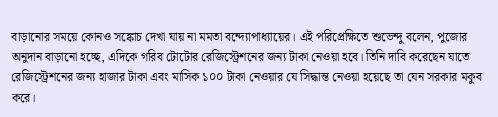বাড়ানোর সময়ে কোনও সঙ্কোচ দেখা যায় না মমতা বন্দ্যোপাধ্যায়ের। এই পরিপ্রেক্ষিতে শুভেন্দু বলেন, পুজোর অনুদান বাড়ানো হচ্ছে, এদিকে গরিব টোটোর রেজিস্ট্রেশনের জন্য টাকা নেওয়া হবে। তিনি দাবি করেছেন যাতে রেজিস্ট্রেশনের জন্য হাজার টাকা এবং মাসিক ১০০ টাকা নেওয়ার যে সিদ্ধান্ত নেওয়া হয়েছে তা যেন সরকার মকুব করে।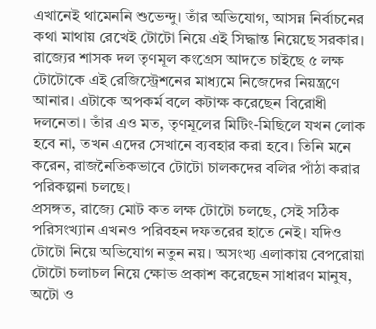এখানেই থামেননি শুভেন্দু। তাঁর অভিযোগ, আসন্ন নির্বাচনের কথা মাথায় রেখেই টোটো নিয়ে এই সিদ্ধান্ত নিয়েছে সরকার। রাজ্যের শাসক দল তৃণমূল কংগ্রেস আদতে চাইছে ৫ লক্ষ টোটোকে এই রেজিস্ট্রেশনের মাধ্যমে নিজেদের নিয়ন্ত্রণে আনার। এটাকে অপকর্ম বলে কটাক্ষ করেছেন বিরোধী দলনেতা। তাঁর এও মত, তৃণমূলের মিটিং-মিছিলে যখন লোক হবে না, তখন এদের সেখানে ব্যবহার করা হবে। তিনি মনে করেন, রাজনৈতিকভাবে টোটো চালকদের বলির পাঁঠা করার পরিকল্পনা চলছে।
প্রসঙ্গত, রাজ্যে মোট কত লক্ষ টোটো চলছে, সেই সঠিক পরিসংখ্যান এখনও পরিবহন দফতরের হাতে নেই। যদিও টোটো নিয়ে অভিযোগ নতুন নয়। অসংখ্য এলাকায় বেপরোয়া টোটো চলাচল নিয়ে ক্ষোভ প্রকাশ করেছেন সাধারণ মানুষ, অটো ও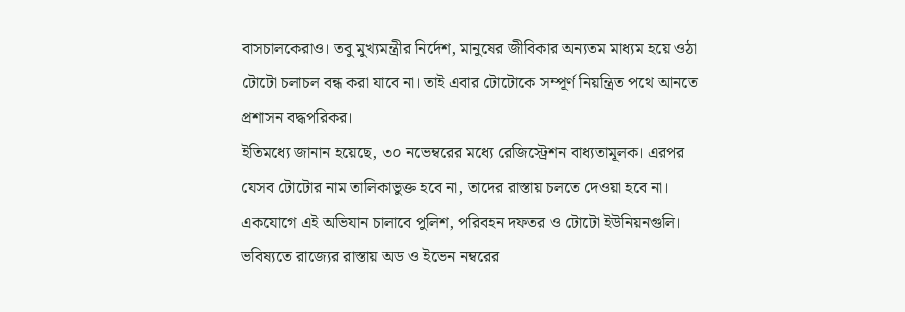বাসচালকেরাও। তবু মুখ্যমন্ত্রীর নির্দেশ, মানুষের জীবিকার অন্যতম মাধ্যম হয়ে ওঠা টোটো চলাচল বন্ধ করা যাবে না। তাই এবার টোটোকে সম্পূর্ণ নিয়ন্ত্রিত পথে আনতে প্রশাসন বদ্ধপরিকর।
ইতিমধ্যে জানান হয়েছে, ৩০ নভেম্বরের মধ্যে রেজিস্ট্রেশন বাধ্যতামূলক। এরপর যেসব টোটোর নাম তালিকাভুক্ত হবে না, তাদের রাস্তায় চলতে দেওয়া হবে না। একযোগে এই অভিযান চালাবে পুলিশ, পরিবহন দফতর ও টোটো ইউনিয়নগুলি।
ভবিষ্যতে রাজ্যের রাস্তায় অড ও ইভেন নম্বরের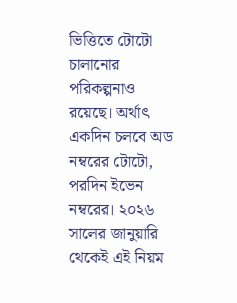ভিত্তিতে টোটো চালানোর পরিকল্পনাও রয়েছে। অর্থাৎ একদিন চলবে অড নম্বরের টোটো, পরদিন ইভেন নম্বরের। ২০২৬ সালের জানুয়ারি থেকেই এই নিয়ম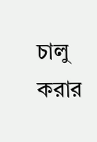চালু করার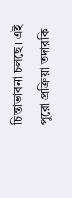চিন্তাভাবনা চলছে। এই পুরো প্রক্রিয়া তদারকি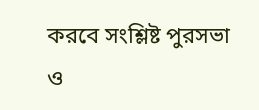করবে সংশ্লিষ্ট পুরসভা ও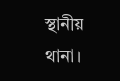স্থানীয় থানা।